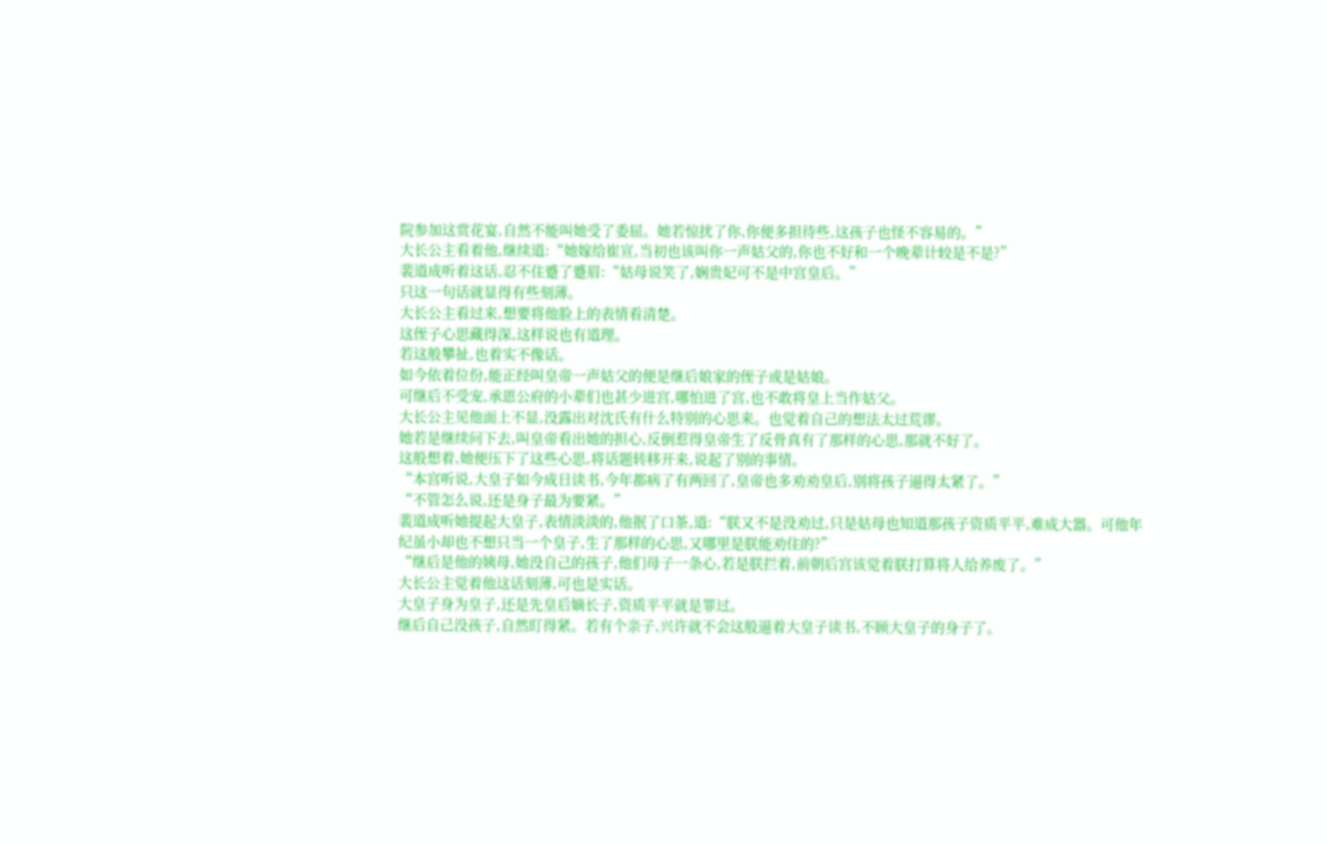院参加这赏花宴,自然不能叫她受了委屈。她若惊扰了你,你便多担待些,这孩子也怪不容易的。”
大长公主看着他,继续道:“她嫁给崔宣,当初也该叫你一声姑父的,你也不好和一个晚辈计较是不是?”
裴道成听着这话,忍不住蹙了蹙眉:“姑母说笑了,娴贵妃可不是中宫皇后。”
只这一句话就显得有些刻薄。
大长公主看过来,想要将他脸上的表情看清楚。
这侄子心思藏得深,这样说也有道理。
若这般攀扯,也着实不像话。
如今依着位份,能正经叫皇帝一声姑父的便是继后娘家的侄子或是姑娘。
可继后不受宠,承恩公府的小辈们也甚少进宫,哪怕进了宫,也不敢将皇上当作姑父。
大长公主见他面上不显,没露出对沈氏有什么特别的心思来。也觉着自己的想法太过荒谬。
她若是继续问下去,叫皇帝看出她的担心,反倒惹得皇帝生了反骨真有了那样的心思,那就不好了。
这般想着,她便压下了这些心思,将话题转移开来,说起了别的事情。
“本宫听说,大皇子如今成日读书,今年都病了有两回了,皇帝也多劝劝皇后,别将孩子逼得太紧了。”
“不管怎么说,还是身子最为要紧。”
裴道成听她提起大皇子,表情淡淡的,他抿了口茶,道:“朕又不是没劝过,只是姑母也知道那孩子资质平平,难成大器。可他年纪虽小却也不想只当一个皇子,生了那样的心思,又哪里是朕能劝住的?”
“继后是他的姨母,她没自己的孩子,他们母子一条心,若是朕拦着,前朝后宫该觉着朕打算将人给养废了。”
大长公主觉着他这话刻薄,可也是实话。
大皇子身为皇子,还是先皇后嫡长子,资质平平就是罪过。
继后自己没孩子,自然盯得紧。若有个亲子,兴许就不会这般逼着大皇子读书,不顾大皇子的身子了。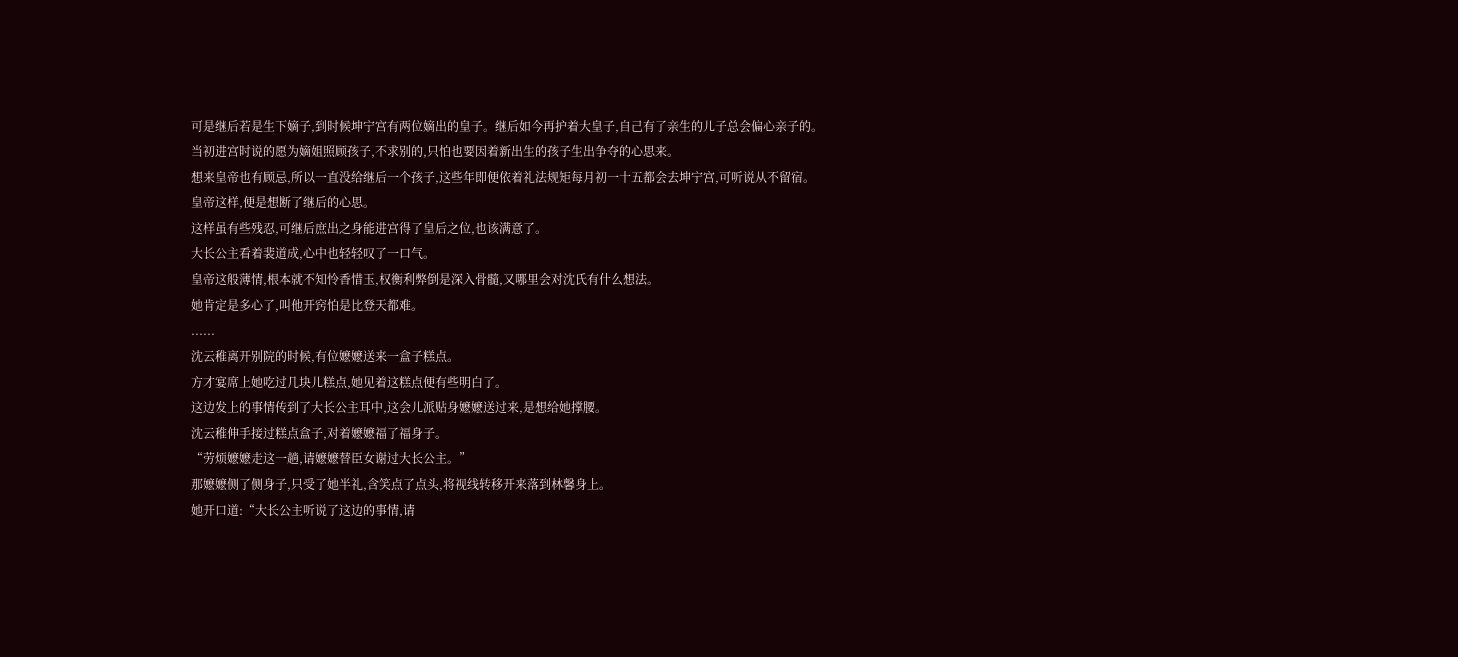可是继后若是生下嫡子,到时候坤宁宫有两位嫡出的皇子。继后如今再护着大皇子,自己有了亲生的儿子总会偏心亲子的。
当初进宫时说的愿为嫡姐照顾孩子,不求别的,只怕也要因着新出生的孩子生出争夺的心思来。
想来皇帝也有顾忌,所以一直没给继后一个孩子,这些年即便依着礼法规矩每月初一十五都会去坤宁宫,可听说从不留宿。
皇帝这样,便是想断了继后的心思。
这样虽有些残忍,可继后庶出之身能进宫得了皇后之位,也该满意了。
大长公主看着裴道成,心中也轻轻叹了一口气。
皇帝这般薄情,根本就不知怜香惜玉,权衡利弊倒是深入骨髓,又哪里会对沈氏有什么想法。
她肯定是多心了,叫他开窍怕是比登天都难。
......
沈云稚离开别院的时候,有位嬷嬷送来一盒子糕点。
方才宴席上她吃过几块儿糕点,她见着这糕点便有些明白了。
这边发上的事情传到了大长公主耳中,这会儿派贴身嬷嬷送过来,是想给她撑腰。
沈云稚伸手接过糕点盒子,对着嬷嬷福了福身子。
“劳烦嬷嬷走这一趟,请嬷嬷替臣女谢过大长公主。”
那嬷嬷侧了侧身子,只受了她半礼,含笑点了点头,将视线转移开来落到林馨身上。
她开口道:“大长公主听说了这边的事情,请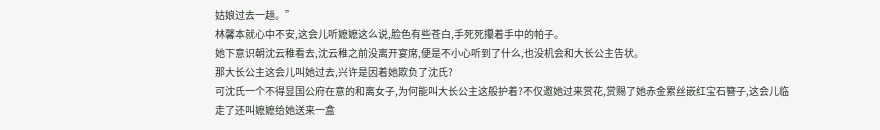姑娘过去一趟。”
林馨本就心中不安,这会儿听嬷嬷这么说,脸色有些苍白,手死死攥着手中的帕子。
她下意识朝沈云稚看去,沈云稚之前没离开宴席,便是不小心听到了什么,也没机会和大长公主告状。
那大长公主这会儿叫她过去,兴许是因着她欺负了沈氏?
可沈氏一个不得显国公府在意的和离女子,为何能叫大长公主这般护着?不仅邀她过来赏花,赏赐了她赤金累丝嵌红宝石簪子,这会儿临走了还叫嬷嬷给她送来一盒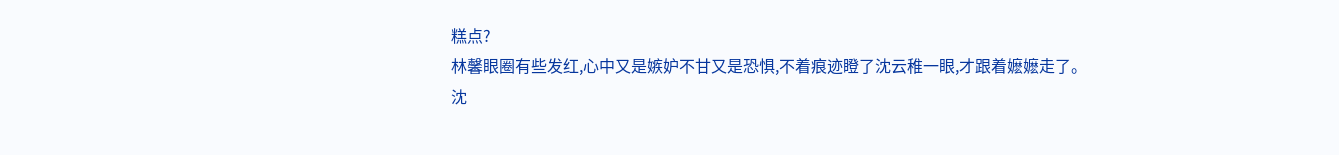糕点?
林馨眼圈有些发红,心中又是嫉妒不甘又是恐惧,不着痕迹瞪了沈云稚一眼,才跟着嬷嬷走了。
沈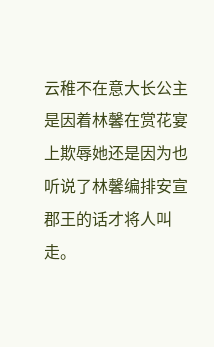云稚不在意大长公主是因着林馨在赏花宴上欺辱她还是因为也听说了林馨编排安宣郡王的话才将人叫走。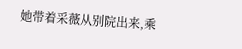她带着采薇从别院出来,乘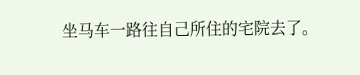坐马车一路往自己所住的宅院去了。